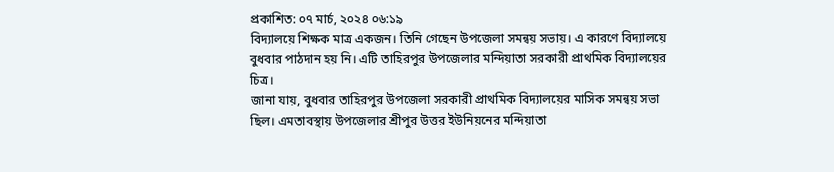প্রকাশিত: ০৭ মার্চ, ২০২৪ ০৬:১৯
বিদ্যালয়ে শিক্ষক মাত্র একজন। তিনি গেছেন উপজেলা সমন্বয় সভায়। এ কারণে বিদ্যালয়ে বুধবার পাঠদান হয় নি। এটি তাহিরপুর উপজেলার মন্দিয়াতা সরকারী প্রাথমিক বিদ্যালয়ের চিত্র।
জানা যায়, বুধবার তাহিরপুর উপজেলা সরকারী প্রাথমিক বিদ্যালয়ের মাসিক সমন্বয় সভা ছিল। এমতাবস্থায় উপজেলার শ্রীপুর উত্তর ইউনিয়নের মন্দিয়াতা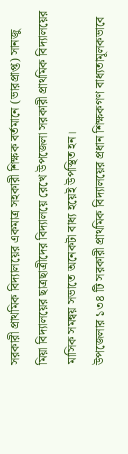সরকারী প্রাথমিক বিদ্যালয়ের একমাত্র সহকারী শিক্ষক বর্তমানে (ভারপ্রাপ্ত) সানজু মিয়া বিদ্যালয়ের ছাত্রছাত্রীদের বিদ্যালয়ে রেখে উপজেলা সরকারী প্রাথমিক বিদ্যালয়ের মাসিক সমন্বয় সভাতে অনেকটা বাধ্য হয়েই উপস্থিত হন।
উপজেলার ১৩৪ টি সরকারী প্রাথমিক বিদ্যালয়ের প্রধান শিক্ষকগণ বাধ্যতামূলকভাবে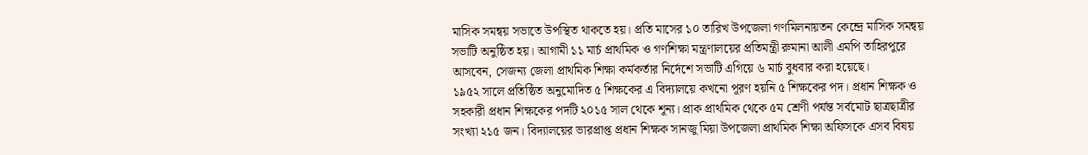মাসিক সমন্বয় সভাতে উপস্থিত থাকতে হয়। প্রতি মাসের ১০ তারিখ উপজেলা গণমিলনায়তন কেন্দ্রে মাসিক সমন্বয় সভাটি অনুষ্ঠিত হয়। আগামী ১১ মার্চ প্রাথমিক ও গণশিক্ষা মন্ত্রণালয়ের প্রতিমন্ত্রী রুমানা আলী এমপি তাহিরপুরে আসবেন, সেজন্য জেলা প্রাথমিক শিক্ষা কর্মকর্তার নির্দেশে সভাটি এগিয়ে ৬ মার্চ বুধবার করা হয়েছে।
১৯৫২ সালে প্রতিষ্ঠিত অনুমোদিত ৫ শিক্ষকের এ বিদ্যালয়ে কখনো পূরণ হয়নি ৫ শিক্ষকের পদ। প্রধান শিক্ষক ও সহকারী প্রধান শিক্ষকের পদটি ২০১৫ সাল থেকে শূন্য। প্রাক প্রাথমিক থেকে ৫ম শ্রেণী পর্যন্ত সর্বমোট ছাত্রছাত্রীর সংখ্যা ২১৫ জন। বিদ্যালয়ের ভারপ্রাপ্ত প্রধান শিক্ষক সানজু মিয়া উপজেলা প্রাথমিক শিক্ষা অফিসকে এসব বিষয়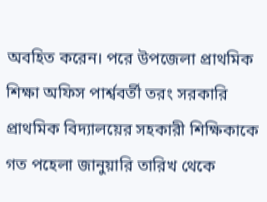অবহিত করেন। পরে উপজেলা প্রাথমিক শিক্ষা অফিস পার্শ্ববর্তী তরং সরকারি প্রাথমিক বিদ্যালয়ের সহকারী শিক্ষিকাকে গত পহেলা জানুয়ারি তারিখ থেকে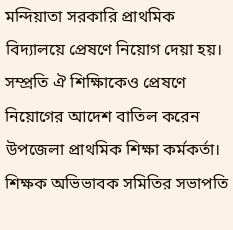মন্দিয়াতা সরকারি প্রাথমিক বিদ্যালয়ে প্রেষণে নিয়োগ দেয়া হয়।
সম্প্রতি ঐ শিক্ষিাকেও প্রেষণে নিয়োগের আদেশ বাতিল করেন উপজেলা প্রাথমিক শিক্ষা কর্মকর্তা।
শিক্ষক অভিভাবক সমিতির সভাপতি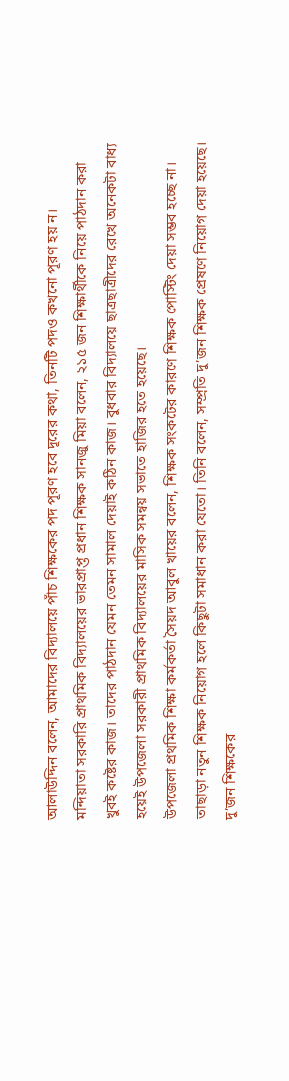আলাউদ্দিন বলেন, আমাদের বিদ্যালয়ে পাঁচ শিক্ষকের পদ পূরণ হবে দূরের কথা, তিনটি পদও কখনো পূরণ হয় ন।
মন্দিয়াতা সরকারি প্রাথমিক বিদ্যালয়ের ভারপ্রাপ্ত প্রধান শিক্ষক সানজু মিয়া বলেন, ২১৫ জন শিক্ষার্থীকে নিয়ে পাঠদান করা খুবই কষ্টের কাজ। তাদের পাঠদান যেমন তেমন সামাল দেয়াই কঠিন কাজ। বুধবার বিদ্যালয়ে ছাত্রছাত্রীদের রেখে অনেকটা বাধ্য হয়েই উপজেলা সরকারী প্রাথমিক বিদ্যালয়ের মাসিক সমন্বয় সভাতে হাজির হতে হয়েছে।
উপজেলা প্রথমিক শিক্ষা কর্মকর্তা সৈয়দ আবুল খায়ের বলেন, শিক্ষক সংকটের কারণে শিক্ষক পোস্টিং দেয়া সম্ভব হচ্ছে না। তাছাড়া নতুন শিক্ষক নিয়োগ হলে কিছুটা সমাধান করা যেতো। তিনি বলেন, সম্প্রতি দু’জন শিক্ষক প্রেষণে নিয়োগ দেয়া হয়েছে। দু’জন শিক্ষকের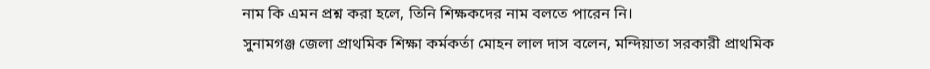নাম কি এমন প্রশ্ন করা হলে, তিনি শিক্ষকদের নাম বলতে পারেন নি।
সুনামগঞ্জ জেলা প্রাথমিক শিক্ষা কর্মকর্তা মোহন লাল দাস বলেন, মন্দিয়াতা সরকারী প্রাথমিক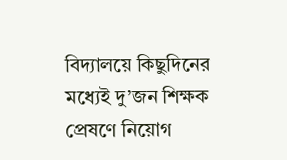বিদ্যালয়ে কিছুদিনের মধ্যেই দু’জন শিক্ষক প্রেষণে নিয়োগ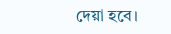দেয়া হবে।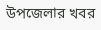উপজেলার খবর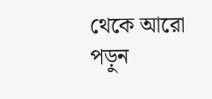থেকে আরো পড়ুন